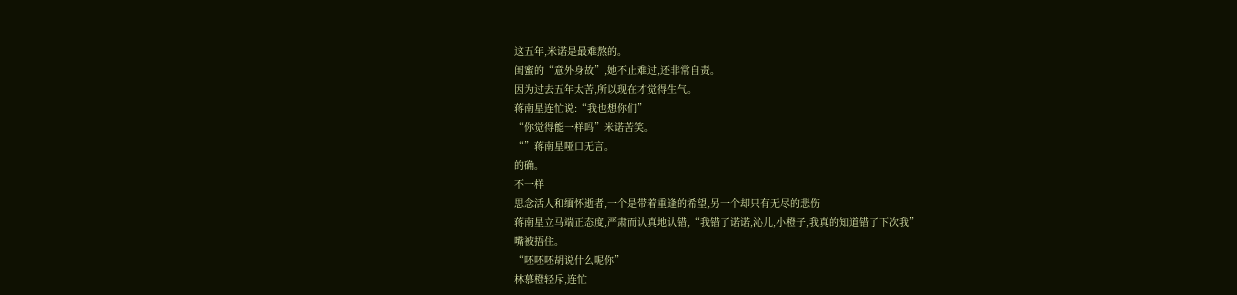这五年,米诺是最难熬的。
闺蜜的“意外身故”,她不止难过,还非常自责。
因为过去五年太苦,所以现在才觉得生气。
蒋南星连忙说:“我也想你们”
“你觉得能一样吗”米诺苦笑。
“”蒋南星哑口无言。
的确。
不一样
思念活人和缅怀逝者,一个是带着重逢的希望,另一个却只有无尽的悲伤
蒋南星立马端正态度,严肃而认真地认错,“我错了诺诺,沁儿,小橙子,我真的知道错了下次我”
嘴被捂住。
“呸呸呸胡说什么呢你”
林慕橙轻斥,连忙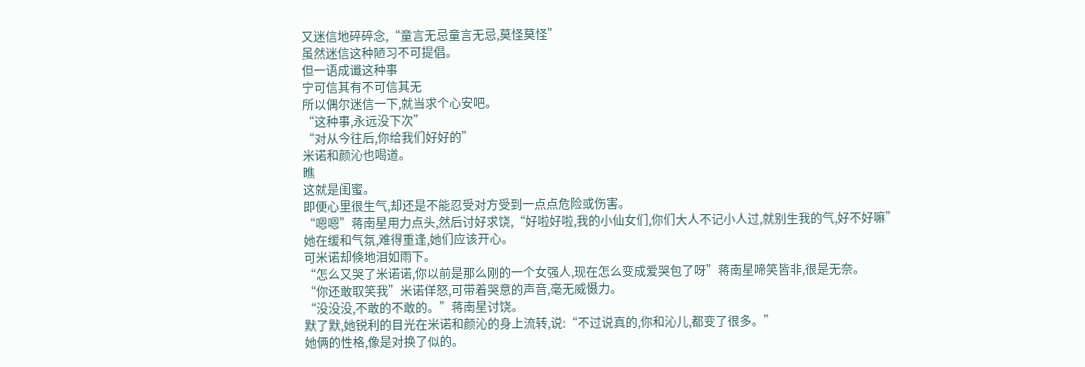又迷信地碎碎念,“童言无忌童言无忌,莫怪莫怪”
虽然迷信这种陋习不可提倡。
但一语成谶这种事
宁可信其有不可信其无
所以偶尔迷信一下,就当求个心安吧。
“这种事,永远没下次”
“对从今往后,你给我们好好的”
米诺和颜沁也喝道。
瞧
这就是闺蜜。
即便心里很生气,却还是不能忍受对方受到一点点危险或伤害。
“嗯嗯”蒋南星用力点头,然后讨好求饶,“好啦好啦,我的小仙女们,你们大人不记小人过,就别生我的气,好不好嘛”
她在缓和气氛,难得重逢,她们应该开心。
可米诺却倏地泪如雨下。
“怎么又哭了米诺诺,你以前是那么刚的一个女强人,现在怎么变成爱哭包了呀”蒋南星啼笑皆非,很是无奈。
“你还敢取笑我”米诺佯怒,可带着哭意的声音,毫无威慑力。
“没没没,不敢的不敢的。”蒋南星讨饶。
默了默,她锐利的目光在米诺和颜沁的身上流转,说:“不过说真的,你和沁儿,都变了很多。”
她俩的性格,像是对换了似的。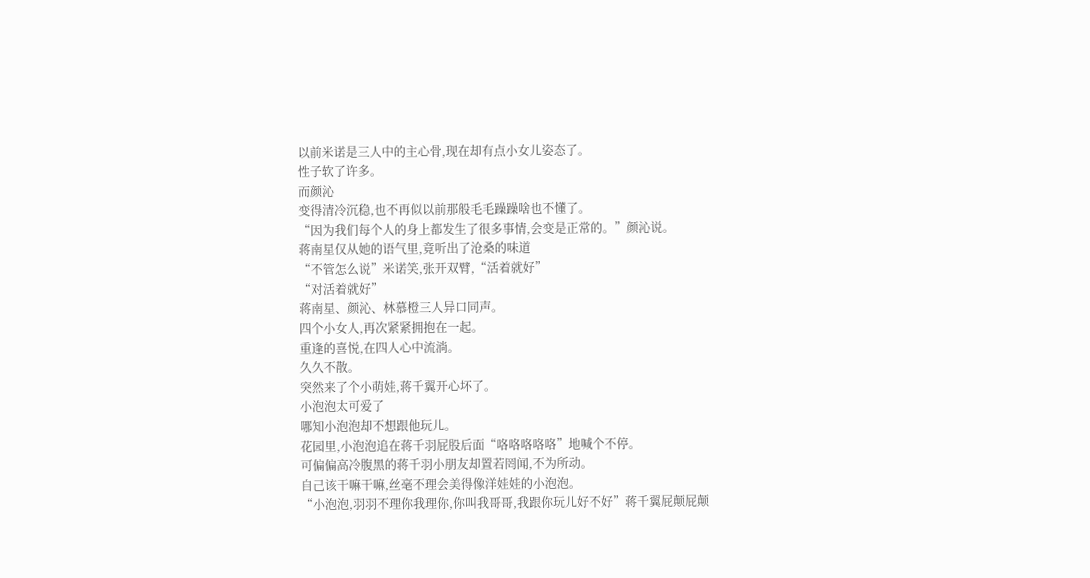以前米诺是三人中的主心骨,现在却有点小女儿姿态了。
性子软了许多。
而颜沁
变得清冷沉稳,也不再似以前那般毛毛躁躁啥也不懂了。
“因为我们每个人的身上都发生了很多事情,会变是正常的。”颜沁说。
蒋南星仅从她的语气里,竟听出了沧桑的味道
“不管怎么说”米诺笑,张开双臂,“活着就好”
“对活着就好”
蒋南星、颜沁、林慕橙三人异口同声。
四个小女人,再次紧紧拥抱在一起。
重逢的喜悦,在四人心中流淌。
久久不散。
突然来了个小萌娃,蒋千翼开心坏了。
小泡泡太可爱了
哪知小泡泡却不想跟他玩儿。
花园里,小泡泡追在蒋千羽屁股后面“咯咯咯咯咯”地喊个不停。
可偏偏高冷腹黑的蒋千羽小朋友却置若罔闻,不为所动。
自己该干嘛干嘛,丝毫不理会美得像洋娃娃的小泡泡。
“小泡泡,羽羽不理你我理你,你叫我哥哥,我跟你玩儿好不好”蒋千翼屁颠屁颠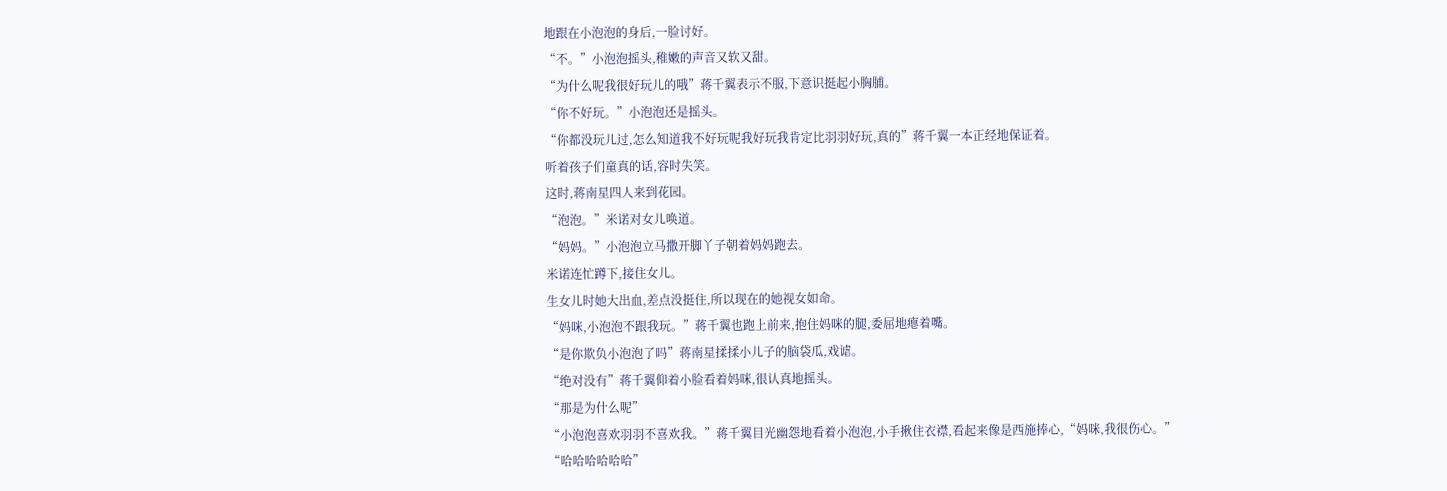地跟在小泡泡的身后,一脸讨好。
“不。”小泡泡摇头,稚嫩的声音又软又甜。
“为什么呢我很好玩儿的哦”蒋千翼表示不服,下意识挺起小胸脯。
“你不好玩。”小泡泡还是摇头。
“你都没玩儿过,怎么知道我不好玩呢我好玩我肯定比羽羽好玩,真的”蒋千翼一本正经地保证着。
听着孩子们童真的话,容时失笑。
这时,蒋南星四人来到花园。
“泡泡。”米诺对女儿唤道。
“妈妈。”小泡泡立马撒开脚丫子朝着妈妈跑去。
米诺连忙蹲下,接住女儿。
生女儿时她大出血,差点没挺住,所以现在的她视女如命。
“妈咪,小泡泡不跟我玩。”蒋千翼也跑上前来,抱住妈咪的腿,委屈地瘪着嘴。
“是你欺负小泡泡了吗”蒋南星揉揉小儿子的脑袋瓜,戏谑。
“绝对没有”蒋千翼仰着小脸看着妈咪,很认真地摇头。
“那是为什么呢”
“小泡泡喜欢羽羽不喜欢我。”蒋千翼目光幽怨地看着小泡泡,小手揪住衣襟,看起来像是西施捧心,“妈咪,我很伤心。”
“哈哈哈哈哈哈”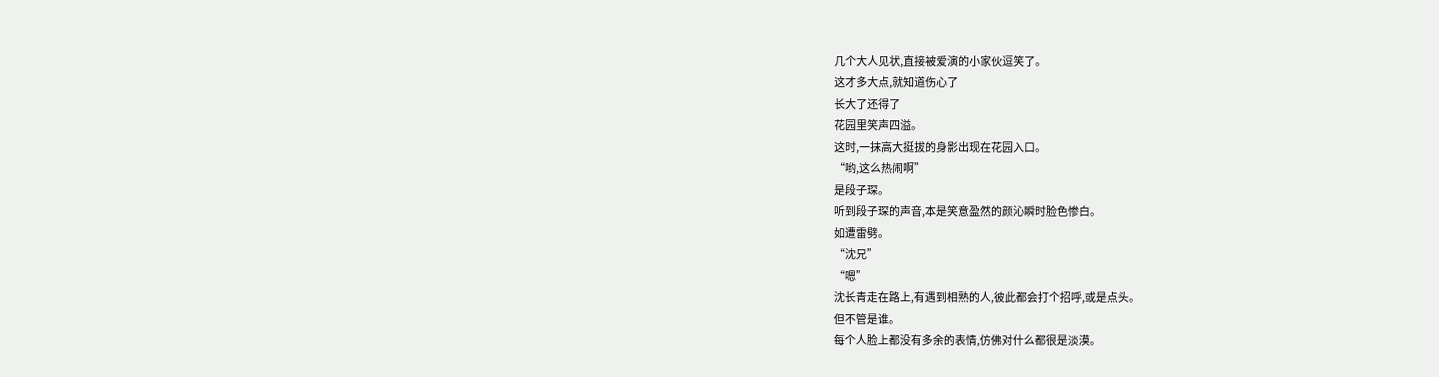几个大人见状,直接被爱演的小家伙逗笑了。
这才多大点,就知道伤心了
长大了还得了
花园里笑声四溢。
这时,一抹高大挺拔的身影出现在花园入口。
“哟,这么热闹啊”
是段子琛。
听到段子琛的声音,本是笑意盈然的颜沁瞬时脸色惨白。
如遭雷劈。
“沈兄”
“嗯”
沈长青走在路上,有遇到相熟的人,彼此都会打个招呼,或是点头。
但不管是谁。
每个人脸上都没有多余的表情,仿佛对什么都很是淡漠。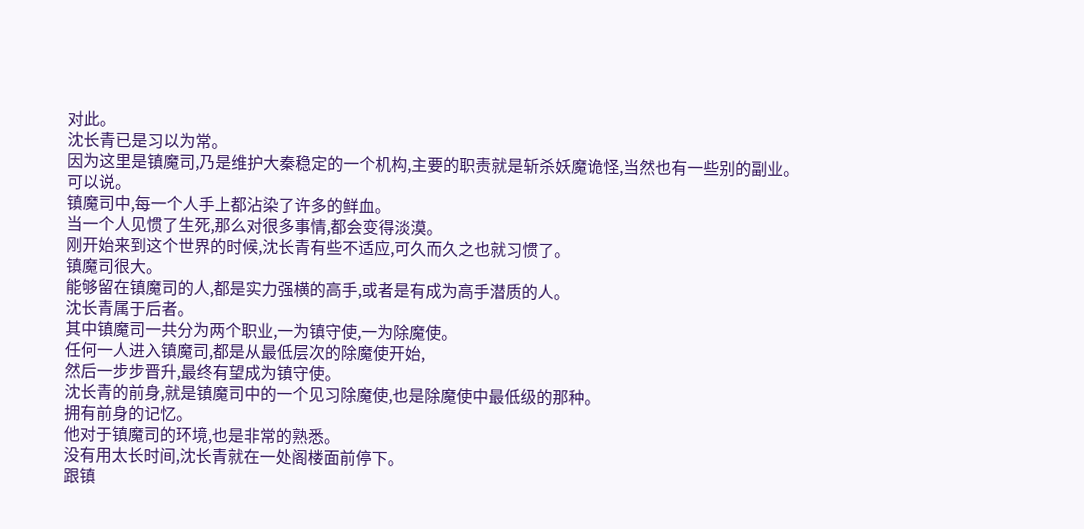对此。
沈长青已是习以为常。
因为这里是镇魔司,乃是维护大秦稳定的一个机构,主要的职责就是斩杀妖魔诡怪,当然也有一些别的副业。
可以说。
镇魔司中,每一个人手上都沾染了许多的鲜血。
当一个人见惯了生死,那么对很多事情,都会变得淡漠。
刚开始来到这个世界的时候,沈长青有些不适应,可久而久之也就习惯了。
镇魔司很大。
能够留在镇魔司的人,都是实力强横的高手,或者是有成为高手潜质的人。
沈长青属于后者。
其中镇魔司一共分为两个职业,一为镇守使,一为除魔使。
任何一人进入镇魔司,都是从最低层次的除魔使开始,
然后一步步晋升,最终有望成为镇守使。
沈长青的前身,就是镇魔司中的一个见习除魔使,也是除魔使中最低级的那种。
拥有前身的记忆。
他对于镇魔司的环境,也是非常的熟悉。
没有用太长时间,沈长青就在一处阁楼面前停下。
跟镇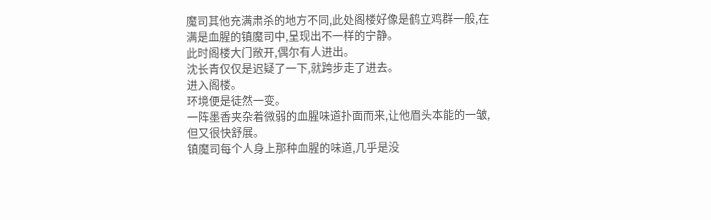魔司其他充满肃杀的地方不同,此处阁楼好像是鹤立鸡群一般,在满是血腥的镇魔司中,呈现出不一样的宁静。
此时阁楼大门敞开,偶尔有人进出。
沈长青仅仅是迟疑了一下,就跨步走了进去。
进入阁楼。
环境便是徒然一变。
一阵墨香夹杂着微弱的血腥味道扑面而来,让他眉头本能的一皱,但又很快舒展。
镇魔司每个人身上那种血腥的味道,几乎是没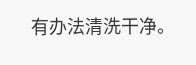有办法清洗干净。